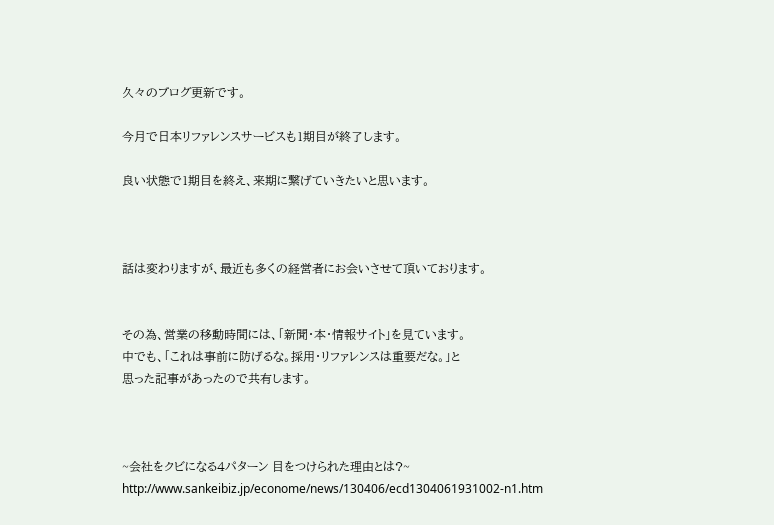久々のブログ更新です。

今月で日本リファレンスサービスも1期目が終了します。

良い状態で1期目を終え、来期に繋げていきたいと思います。



話は変わりますが、最近も多くの経営者にお会いさせて頂いております。


その為、営業の移動時間には、「新聞・本・情報サイト」を見ています。
中でも、「これは事前に防げるな。採用・リファレンスは重要だな。」と
思った記事があったので共有します。



~会社をクビになる4パターン 目をつけられた理由とは?~
http://www.sankeibiz.jp/econome/news/130406/ecd1304061931002-n1.htm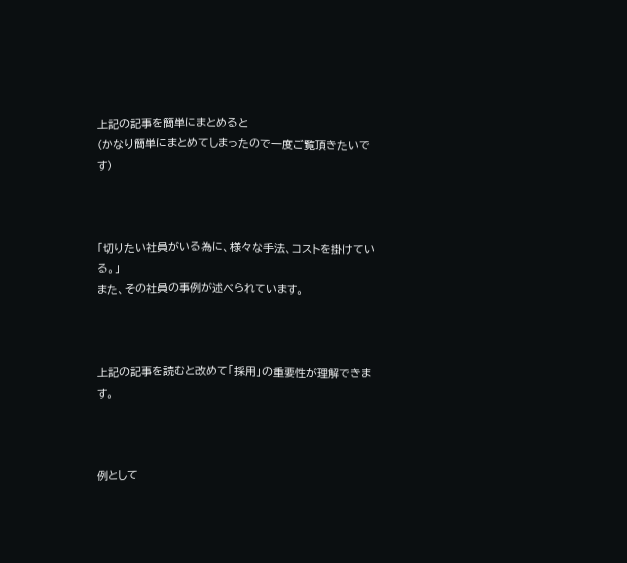上記の記事を簡単にまとめると
(かなり簡単にまとめてしまったので一度ご覧頂きたいです)



「切りたい社員がいる為に、様々な手法、コストを掛けている。」
また、その社員の事例が述べられています。



上記の記事を読むと改めて「採用」の重要性が理解できます。



例として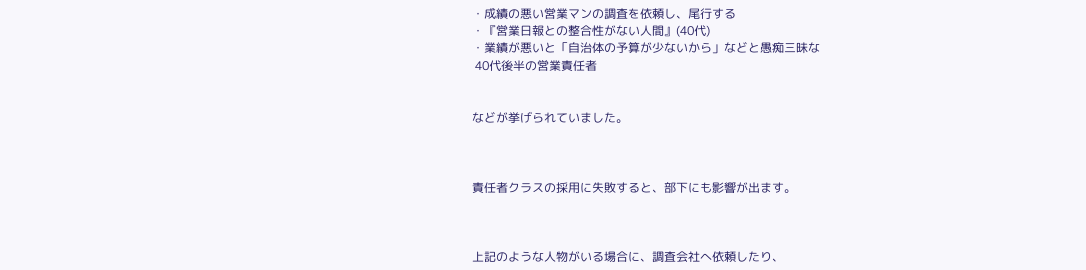・成績の悪い営業マンの調査を依頼し、尾行する
・『営業日報との整合性がない人間』(40代)
・業績が悪いと「自治体の予算が少ないから」などと愚痴三昧な
 40代後半の営業責任者


などが挙げられていました。



責任者クラスの採用に失敗すると、部下にも影響が出ます。



上記のような人物がいる場合に、調査会社へ依頼したり、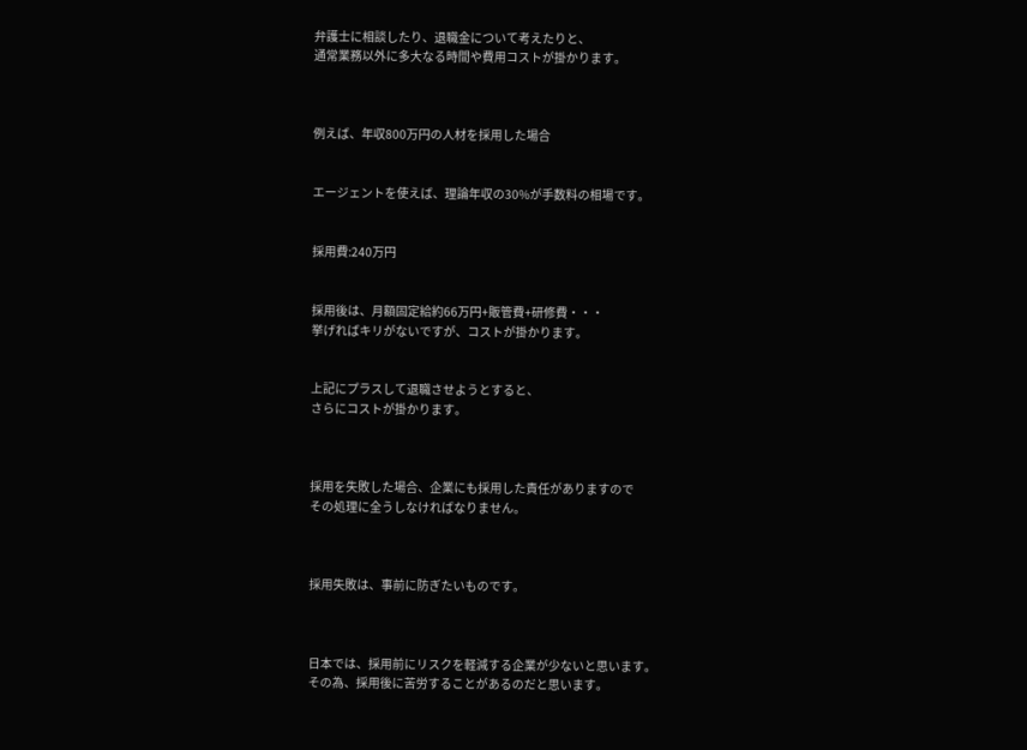弁護士に相談したり、退職金について考えたりと、
通常業務以外に多大なる時間や費用コストが掛かります。



例えば、年収800万円の人材を採用した場合


エージェントを使えば、理論年収の30%が手数料の相場です。


採用費:240万円


採用後は、月額固定給約66万円+販管費+研修費・・・
挙げればキリがないですが、コストが掛かります。


上記にプラスして退職させようとすると、
さらにコストが掛かります。



採用を失敗した場合、企業にも採用した責任がありますので
その処理に全うしなければなりません。



採用失敗は、事前に防ぎたいものです。



日本では、採用前にリスクを軽減する企業が少ないと思います。
その為、採用後に苦労することがあるのだと思います。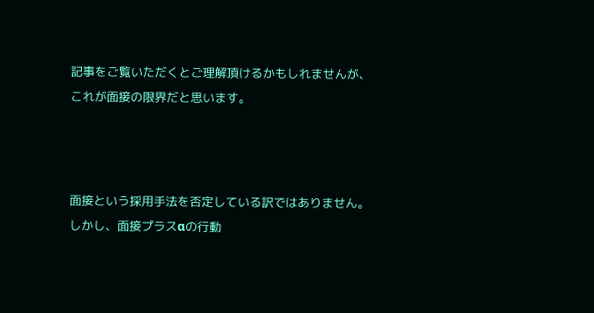記事をご覧いただくとご理解頂けるかもしれませんが、
これが面接の限界だと思います。



面接という採用手法を否定している訳ではありません。
しかし、面接プラスαの行動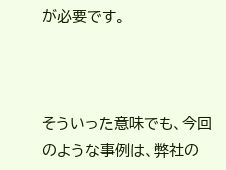が必要です。



そういった意味でも、今回のような事例は、弊社の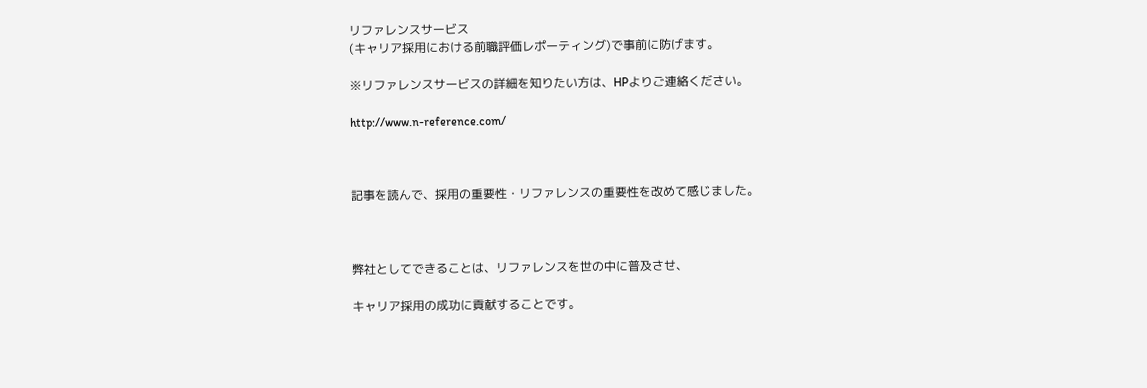リファレンスサービス
(キャリア採用における前職評価レポーティング)で事前に防げます。

※リファレンスサービスの詳細を知りたい方は、HPよりご連絡ください。

http://www.n-reference.com/



記事を読んで、採用の重要性・リファレンスの重要性を改めて感じました。



弊社としてできることは、リファレンスを世の中に普及させ、

キャリア採用の成功に貢献することです。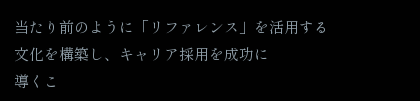当たり前のように「リファレンス」を活用する文化を構築し、キャリア採用を成功に
導くこ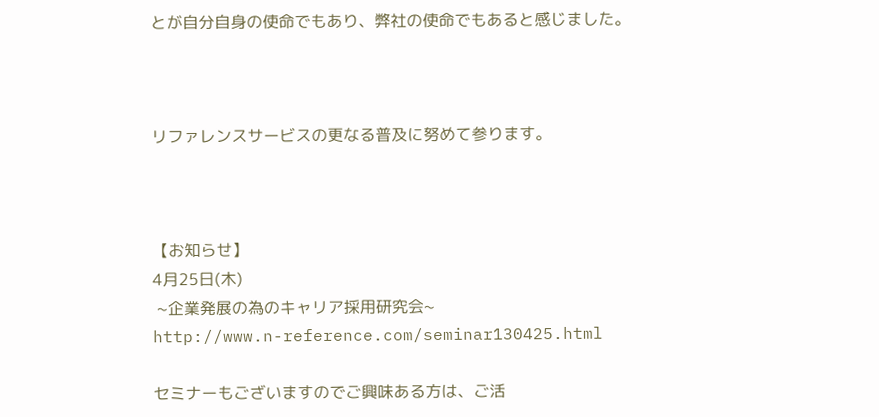とが自分自身の使命でもあり、弊社の使命でもあると感じました。



リファレンスサービスの更なる普及に努めて参ります。



【お知らせ】
4月25日(木)
 ~企業発展の為のキャリア採用研究会~
http://www.n-reference.com/seminar130425.html

セミナーもございますのでご興味ある方は、ご活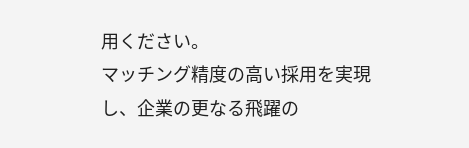用ください。
マッチング精度の高い採用を実現し、企業の更なる飛躍の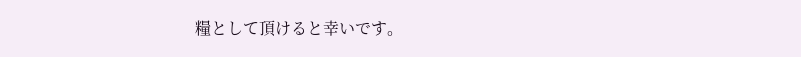糧として頂けると幸いです。